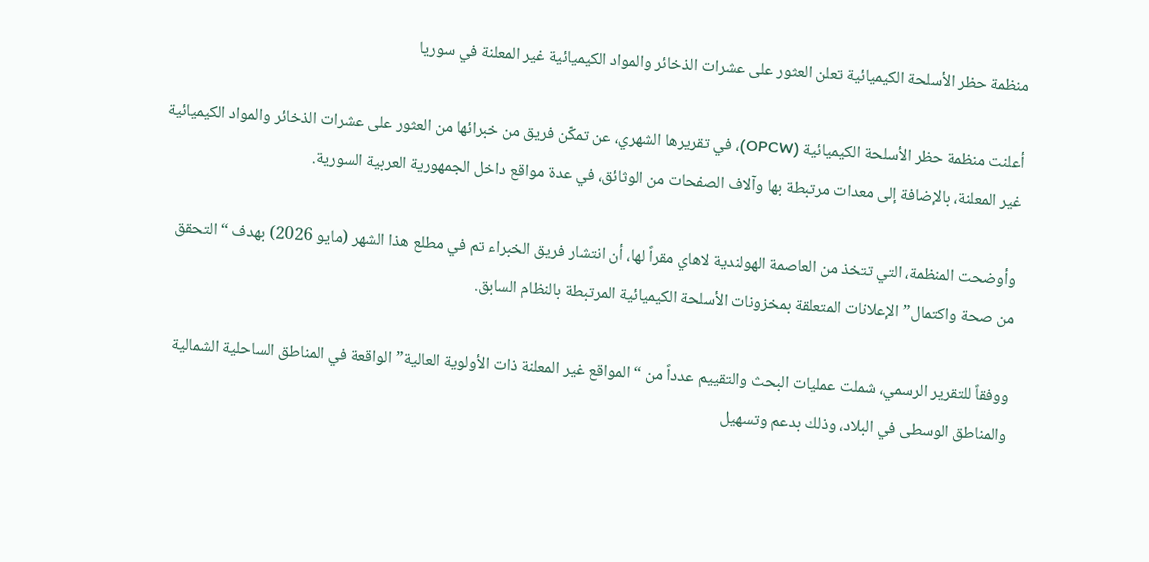منظمة حظر الأسلحة الكيميائية تعلن العثور على عشرات الذخائر والمواد الكيميائية غير المعلنة في سوريا

أعلنت منظمة حظر الأسلحة الكيميائية (OPCW)، في تقريرها الشهري، عن تمكّن فريق من خبرائها من العثور على عشرات الذخائر والمواد الكيميائية غير المعلنة، بالإضافة إلى معدات مرتبطة بها وآلاف الصفحات من الوثائق، في عدة مواقع داخل الجمهورية العربية السورية.

وأوضحت المنظمة، التي تتخذ من العاصمة الهولندية لاهاي مقراً لها، أن انتشار فريق الخبراء تم في مطلع هذا الشهر (مايو 2026) بهدف “التحقق من صحة واكتمال” الإعلانات المتعلقة بمخزونات الأسلحة الكيميائية المرتبطة بالنظام السابق.

ووفقاً للتقرير الرسمي، شملت عمليات البحث والتقييم عدداً من “المواقع غير المعلنة ذات الأولوية العالية” الواقعة في المناطق الساحلية الشمالية والمناطق الوسطى في البلاد، وذلك بدعم وتسهيل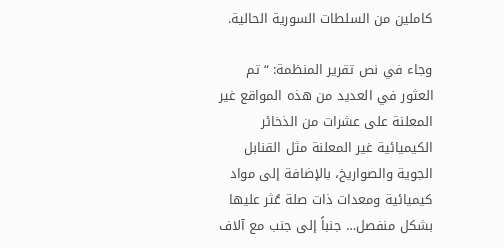كاملين من السلطات السورية الحالية.

وجاء في نص تقرير المنظمة: “تم العثور في العديد من هذه المواقع غير المعلنة على عشرات من الذخائر الكيميائية غير المعلنة مثل القنابل الجوية والصواريخ، بالإضافة إلى مواد كيميائية ومعدات ذات صلة عُثر عليها بشكل منفصل… جنباً إلى جنب مع آلاف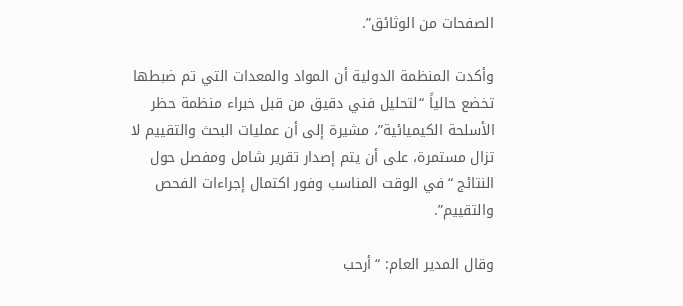الصفحات من الوثائق”.

وأكدت المنظمة الدولية أن المواد والمعدات التي تم ضبطها تخضع حالياً “لتحليل فني دقيق من قبل خبراء منظمة حظر الأسلحة الكيميائية”، مشيرة إلى أن عمليات البحث والتقييم لا تزال مستمرة، على أن يتم إصدار تقرير شامل ومفصل حول النتائج “في الوقت المناسب وفور اكتمال إجراءات الفحص والتقييم”.

وقال المدير العام: “أرحب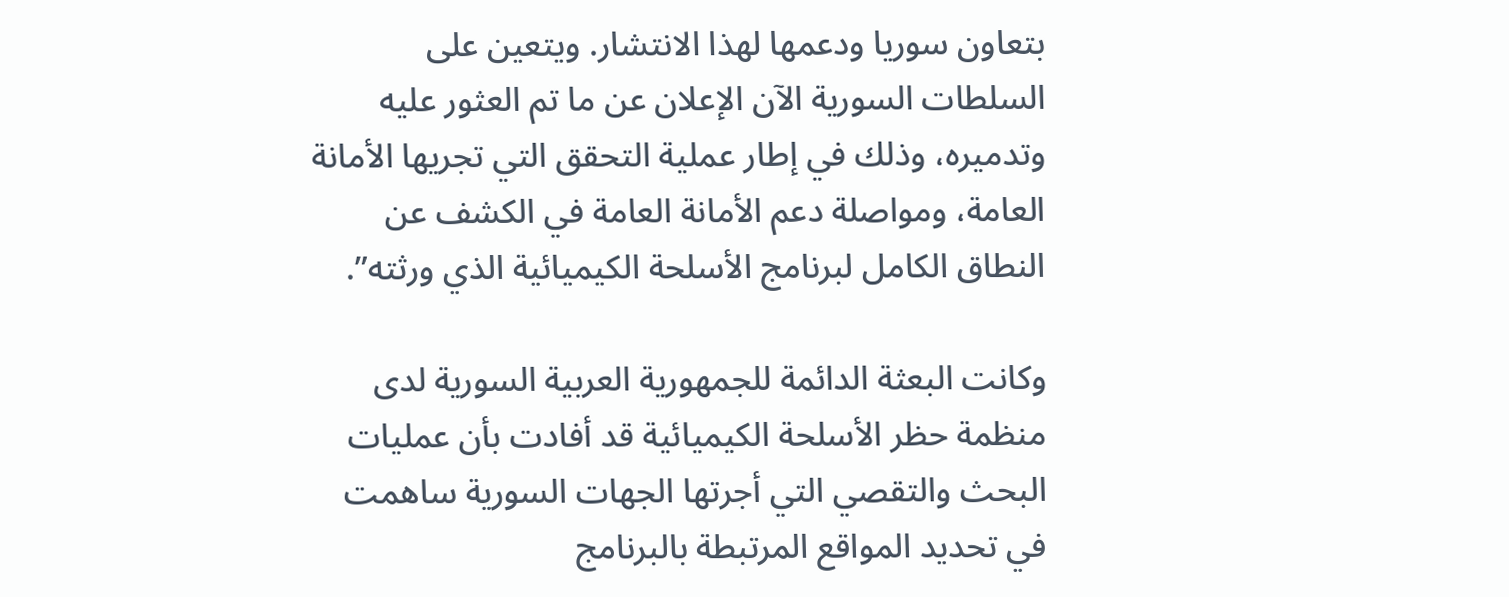بتعاون سوريا ودعمها لهذا الانتشار. ويتعين على السلطات السورية الآن الإعلان عن ما تم العثور عليه وتدميره، وذلك في إطار عملية التحقق التي تجريها الأمانة العامة، ومواصلة دعم الأمانة العامة في الكشف عن النطاق الكامل لبرنامج الأسلحة الكيميائية الذي ورثته”.

وكانت البعثة الدائمة للجمهورية العربية السورية لدى منظمة حظر الأسلحة الكيميائية قد أفادت بأن عمليات البحث والتقصي التي أجرتها الجهات السورية ساهمت في تحديد المواقع المرتبطة بالبرنامج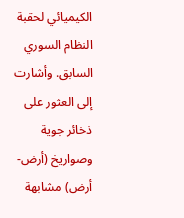الكيميائي لحقبة النظام السوري السابق. وأشارت إلى العثور على ذخائر جوية وصواريخ (أرض-أرض) مشابهة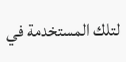لتلك المستخدمة في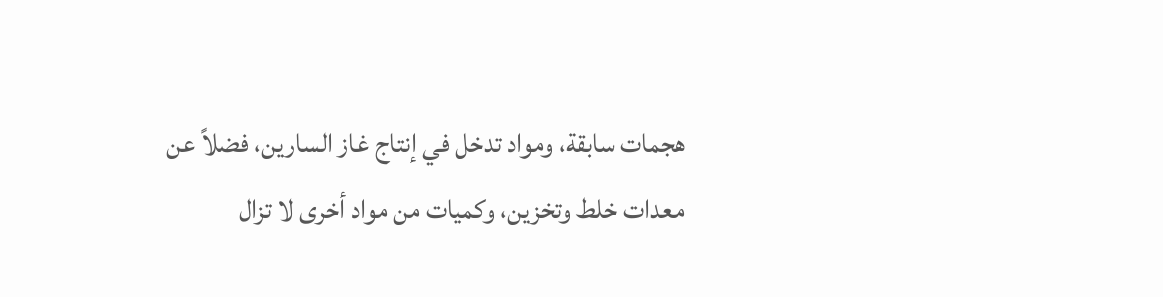هجمات سابقة، ومواد تدخل في إنتاج غاز السارين، فضلاً عن معدات خلط وتخزين، وكميات من مواد أخرى لا تزال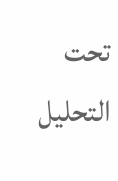تحت التحليل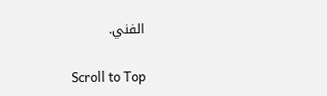الفني.

Scroll to Top